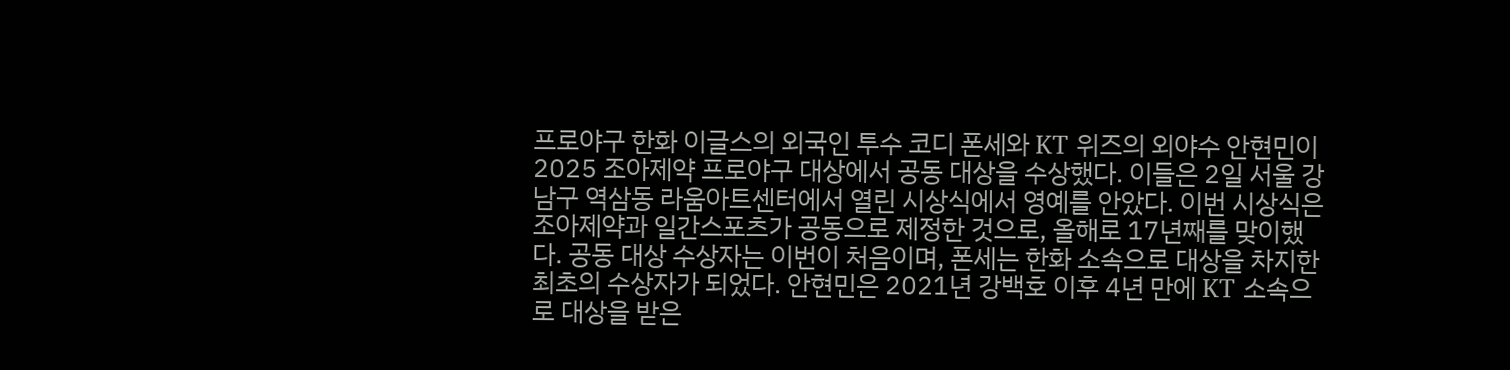프로야구 한화 이글스의 외국인 투수 코디 폰세와 KT 위즈의 외야수 안현민이 2025 조아제약 프로야구 대상에서 공동 대상을 수상했다. 이들은 2일 서울 강남구 역삼동 라움아트센터에서 열린 시상식에서 영예를 안았다. 이번 시상식은 조아제약과 일간스포츠가 공동으로 제정한 것으로, 올해로 17년째를 맞이했다. 공동 대상 수상자는 이번이 처음이며, 폰세는 한화 소속으로 대상을 차지한 최초의 수상자가 되었다. 안현민은 2021년 강백호 이후 4년 만에 KT 소속으로 대상을 받은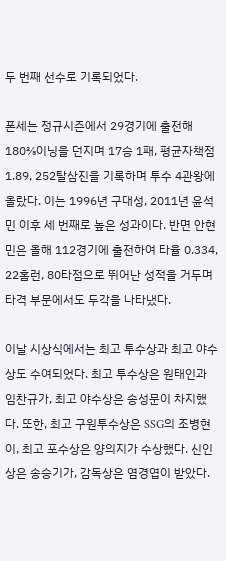두 번째 선수로 기록되었다.

폰세는 정규시즌에서 29경기에 출전해 180⅔이닝을 던지며 17승 1패, 평균자책점 1.89, 252탈삼진을 기록하며 투수 4관왕에 올랐다. 이는 1996년 구대성, 2011년 윤석민 이후 세 번째로 높은 성과이다. 반면 안현민은 올해 112경기에 출전하여 타율 0.334, 22홈런, 80타점으로 뛰어난 성적을 거두며 타격 부문에서도 두각을 나타냈다.

이날 시상식에서는 최고 투수상과 최고 야수상도 수여되었다. 최고 투수상은 원태인과 임찬규가, 최고 야수상은 송성문이 차지했다. 또한, 최고 구원투수상은 SSG의 조병현이, 최고 포수상은 양의지가 수상했다. 신인상은 송승기가, 감독상은 염경엽이 받았다.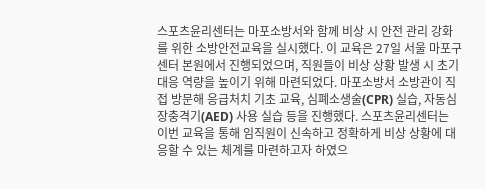스포츠윤리센터는 마포소방서와 함께 비상 시 안전 관리 강화를 위한 소방안전교육을 실시했다. 이 교육은 27일 서울 마포구 센터 본원에서 진행되었으며, 직원들이 비상 상황 발생 시 초기 대응 역량을 높이기 위해 마련되었다. 마포소방서 소방관이 직접 방문해 응급처치 기초 교육, 심폐소생술(CPR) 실습, 자동심장충격기(AED) 사용 실습 등을 진행했다. 스포츠윤리센터는 이번 교육을 통해 임직원이 신속하고 정확하게 비상 상황에 대응할 수 있는 체계를 마련하고자 하였으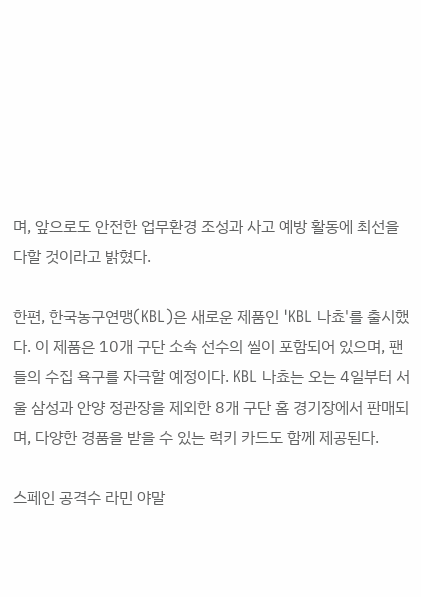며, 앞으로도 안전한 업무환경 조성과 사고 예방 활동에 최선을 다할 것이라고 밝혔다.

한편, 한국농구연맹(KBL)은 새로운 제품인 'KBL 나쵸'를 출시했다. 이 제품은 10개 구단 소속 선수의 씰이 포함되어 있으며, 팬들의 수집 욕구를 자극할 예정이다. KBL 나쵸는 오는 4일부터 서울 삼성과 안양 정관장을 제외한 8개 구단 홈 경기장에서 판매되며, 다양한 경품을 받을 수 있는 럭키 카드도 함께 제공된다.

스페인 공격수 라민 야말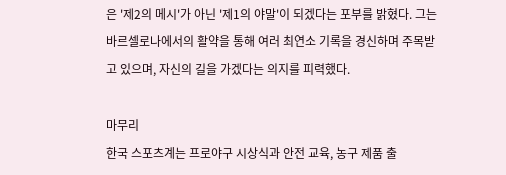은 '제2의 메시'가 아닌 '제1의 야말'이 되겠다는 포부를 밝혔다. 그는 바르셀로나에서의 활약을 통해 여러 최연소 기록을 경신하며 주목받고 있으며, 자신의 길을 가겠다는 의지를 피력했다.

마무리
한국 스포츠계는 프로야구 시상식과 안전 교육, 농구 제품 출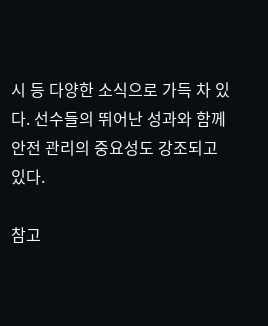시 등 다양한 소식으로 가득 차 있다. 선수들의 뛰어난 성과와 함께 안전 관리의 중요성도 강조되고 있다.

참고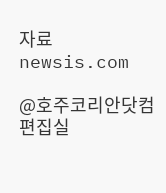자료
newsis.com

@호주코리안닷컴 편집실